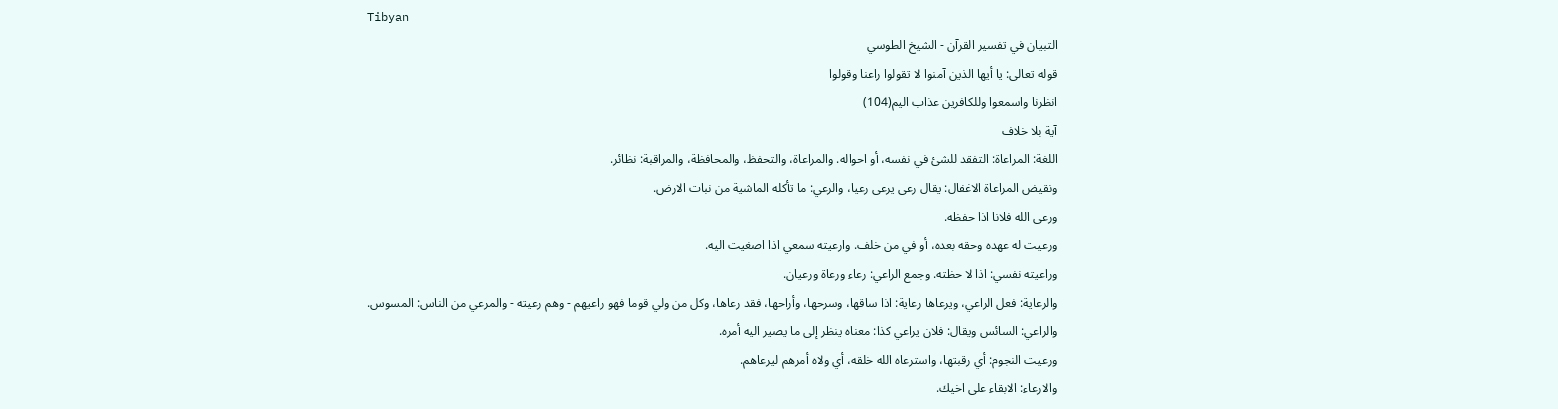Tibyan
التبيان في تفسير القرآن - الشيخ الطوسي
قوله تعالى: يا أيها الذين آمنوا لا تقولوا راعنا وقولوا
انظرنا واسمعوا وللكافرين عذاب اليم(104)
آية بلا خلاف
اللغة: المراعاة: التفقد للشئ في نفسه، أو احواله. والمراعاة، والتحفظ، والمحافظة، والمراقبة: نظائر.
ونقيض المراعاة الاغفال: يقال رعى يرعى رعيا، والرعي: ما تأكله الماشية من نبات الارض.
ورعى الله فلانا اذا حفظه.
ورعيت له عهده وحقه بعده، أو في من خلف. وارعيته سمعي اذا اصغيت اليه.
وراعيته نفسي: اذا لا حظته. وجمع الراعي: رعاء ورعاة ورعيان.
والرعاية: فعل الراعي، ويرعاها رعاية: اذا ساقها، وسرحها، وأراحها، فقد رعاها، وكل من ولي قوما فهو راعيهم - وهم رعيته - والمرعي من الناس: المسوس.
والراعي: السائس ويقال: فلان يراعي كذا: معناه ينظر إلى ما يصير اليه أمره.
ورعيت النجوم: أي رقبتها، واسترعاه الله خلقه، أي ولاه أمرهم ليرعاهم.
والارعاء: الابقاء على اخيك.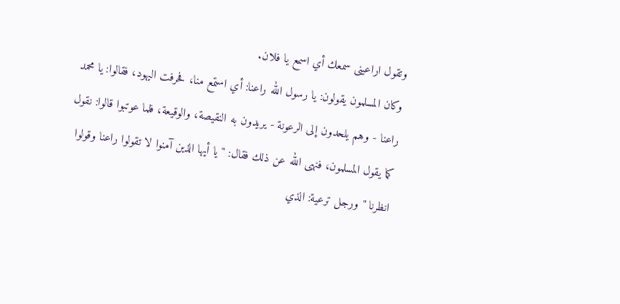وتقول اراعينى سمعك أي اسمع يا فلان.
وكان المسلمون يقولون: يا رسول الله راعنا: أي استمع منا، فحرفت اليهود، فقالوا: يا محمد راعنا - وهم يلحدون إلى الرعونة - يريدون به النقيصة، والوقيعة، فلما عوتبوا قالوا: نقول كما يقول المسلمون، فنهى الله عن ذلك فقال: " يا أيها الذين آمنوا لا تقولوا راعنا وقولوا انظرنا " ورجل ترعية: الذي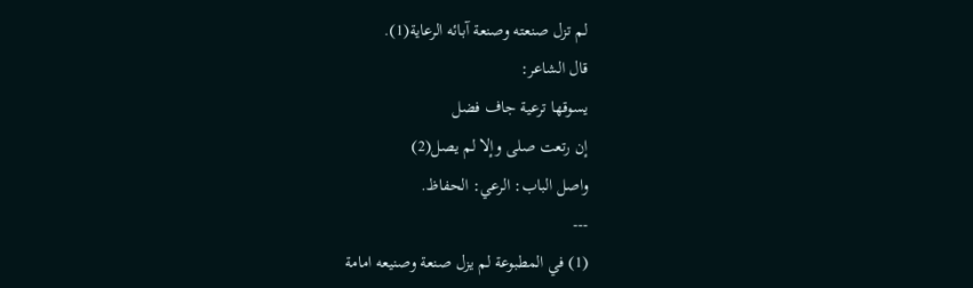لم تزل صنعته وصنعة آبائه الرعاية(1).
قال الشاعر:
يسوقها ترعية جاف فضل
إن رتعت صلى وإلا لم يصل(2)
واصل الباب: الرعي: الحفاظ.
---
(1) في المطبوعة لم يزل صنعة وصنيعه امامة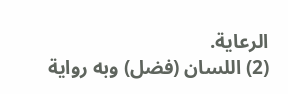الرعاية.
(2) اللسان (فضل) وبه رواية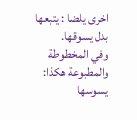اخرى يلضا : يتبعها بدل يسوقها.
وفي المخطوطة والمطبوعة هكذا:
يسوسها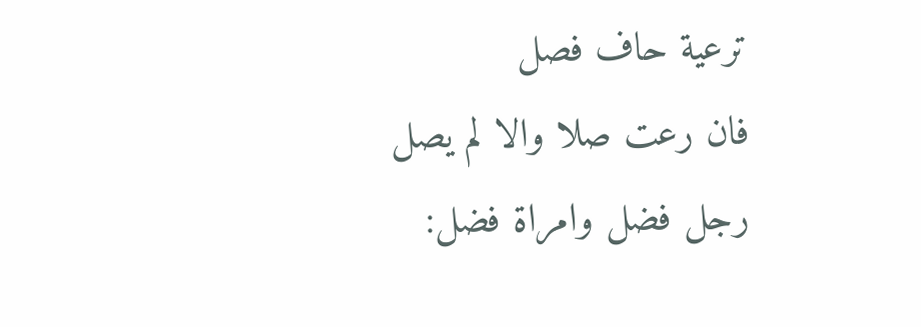ترعية حاف فصل
فان رعت صلا والا لم يصل
رجل فضل وامراة فضل: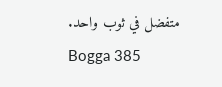متفضل في ثوب واحد.
Bogga 385